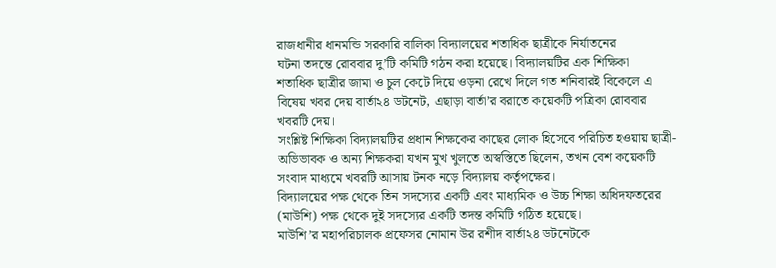রাজধানীর ধানমন্ডি সরকারি বালিকা বিদ্যালয়ের শতাধিক ছাত্রীকে নির্যাতনের
ঘটনা তদন্তে রোববার দু’টি কমিটি গঠন করা হয়েছে। বিদ্যালয়টির এক শিক্ষিকা
শতাধিক ছাত্রীর জামা ও চুল কেটে দিয়ে ওড়না রেখে দিলে গত শনিবারই বিকেলে এ
বিষেয় খবর দেয় বার্তা২৪ ডটনেট, এছাড়া বার্তা’র বরাতে কয়েকটি পত্রিকা রোববার
খবরটি দেয়।
সংশ্লিষ্ট শিক্ষিকা বিদ্যালয়টির প্রধান শিক্ষকের কাছের লোক হিসেবে পরিচিত হওয়ায় ছাত্রী-অভিভাবক ও অন্য শিক্ষকরা যখন মুখ খুলতে অস্বস্তিতে ছিলেন, তখন বেশ কয়েকটি সংবাদ মাধ্যমে খবরটি আসায় টনক নড়ে বিদ্যালয় কর্তৃপক্ষের।
বিদ্যালয়ের পক্ষ থেকে তিন সদস্যের একটি এবং মাধ্যমিক ও উচ্চ শিক্ষা অধিদফতরের (মাউশি) পক্ষ থেকে দুই সদস্যের একটি তদন্ত কমিটি গঠিত হয়েছে।
মাউশি’র মহাপরিচালক প্রফেসর নোমান উর রশীদ বার্তা২৪ ডটনেটকে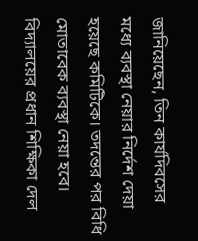জানিয়েছেন, তিন কার্যদিবসের মধ্যে ব্যবস্থা নেয়ার নির্দেশ দেয়া হয়েছে কমিটিকে। তদন্তের পর বিধি মোতাবেক ব্যবস্থা নেয়া হবে।
বিদ্যালয়ের প্রধান শিক্ষিকা দেল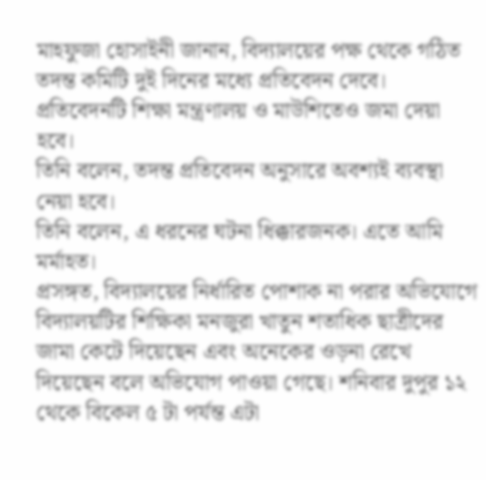মাহফুজা হোসাইনী জানান, বিদ্যালয়ের পক্ষ থেকে গঠিত তদন্ত কমিটি দুই দিনের মধ্যে প্রতিবেদন দেবে। প্রতিবেদনটি শিক্ষা মন্ত্রণালয় ও মাউশিতেও জমা দেয়া হবে।
তিনি বলেন, তদন্ত প্রতিবেদন অনুসারে অবশ্যই ব্যবস্থা নেয়া হবে।
তিনি বলেন, এ ধরনের ঘটনা ধিক্কারজনক। এতে আমি মর্মাহত।
প্রসঙ্গত, বিদ্যালয়ের নির্ধারিত পোশাক না পরার অভিযোগে বিদ্যালয়টির শিক্ষিকা মনজুরা খাতুন শতাধিক ছাত্রীদের জামা কেটে দিয়েছেন এবং অনেকের ওড়না রেখে দিয়েছেন বলে অভিযোগ পাওয়া গেছে। শনিবার দুপুর ১২ থেকে বিকেল ৫ টা পর্যন্ত এটা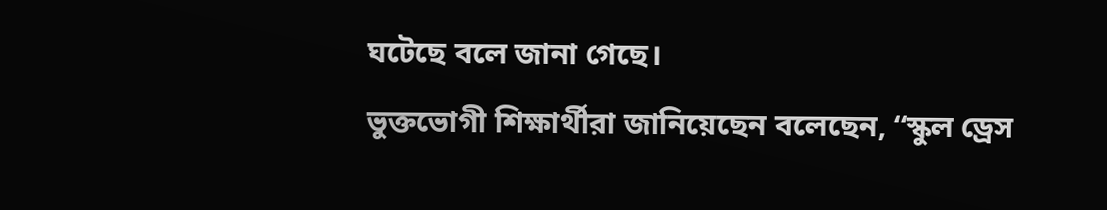ঘটেছে বলে জানা গেছে।
ভুক্তভোগী শিক্ষার্থীরা জানিয়েছেন বলেছেন, ‘‘স্কুল ড্রেস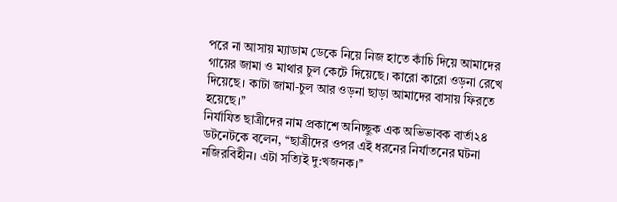পরে না আসায় ম্যাডাম ডেকে নিয়ে নিজ হাতে কাঁচি দিয়ে আমাদের গায়ের জামা ও মাথার চুল কেটে দিয়েছে। কারো কারো ওড়না রেখে দিয়েছে। কাটা জামা-চুল আর ওড়না ছাড়া আমাদের বাসায় ফিরতে হয়েছে।’’
নির্যাযিত ছাত্রীদের নাম প্রকাশে অনিচ্ছুক এক অভিভাবক বার্তা২৪ ডটনেটকে বলেন, ‘‘ছাত্রীদের ওপর এই ধরনের নির্যাতনের ঘটনা নজিরবিহীন। এটা সত্যিই দু:খজনক।’’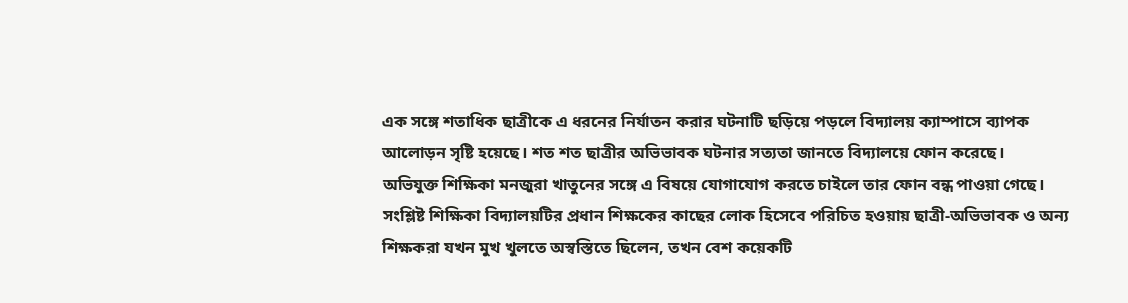এক সঙ্গে শতাধিক ছাত্রীকে এ ধরনের নির্যাতন করার ঘটনাটি ছড়িয়ে পড়লে বিদ্যালয় ক্যাম্পাসে ব্যাপক আলোড়ন সৃষ্টি হয়েছে। শত শত ছাত্রীর অভিভাবক ঘটনার সত্যতা জানতে বিদ্যালয়ে ফোন করেছে।
অভিযুক্ত শিক্ষিকা মনজুরা খাতুনের সঙ্গে এ বিষয়ে যোগাযোগ করতে চাইলে তার ফোন বন্ধ পাওয়া গেছে।
সংশ্লিষ্ট শিক্ষিকা বিদ্যালয়টির প্রধান শিক্ষকের কাছের লোক হিসেবে পরিচিত হওয়ায় ছাত্রী-অভিভাবক ও অন্য শিক্ষকরা যখন মুখ খুলতে অস্বস্তিতে ছিলেন, তখন বেশ কয়েকটি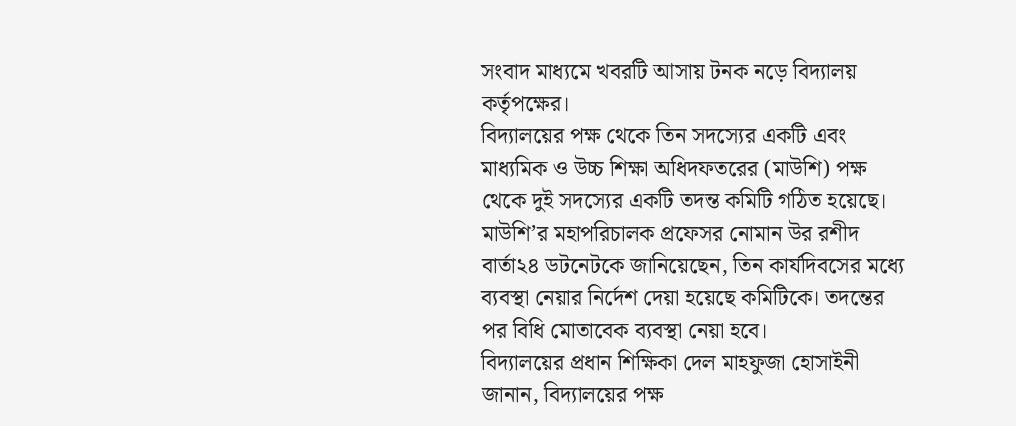সংবাদ মাধ্যমে খবরটি আসায় টনক নড়ে বিদ্যালয় কর্তৃপক্ষের।
বিদ্যালয়ের পক্ষ থেকে তিন সদস্যের একটি এবং মাধ্যমিক ও উচ্চ শিক্ষা অধিদফতরের (মাউশি) পক্ষ থেকে দুই সদস্যের একটি তদন্ত কমিটি গঠিত হয়েছে।
মাউশি’র মহাপরিচালক প্রফেসর নোমান উর রশীদ বার্তা২৪ ডটনেটকে জানিয়েছেন, তিন কার্যদিবসের মধ্যে ব্যবস্থা নেয়ার নির্দেশ দেয়া হয়েছে কমিটিকে। তদন্তের পর বিধি মোতাবেক ব্যবস্থা নেয়া হবে।
বিদ্যালয়ের প্রধান শিক্ষিকা দেল মাহফুজা হোসাইনী জানান, বিদ্যালয়ের পক্ষ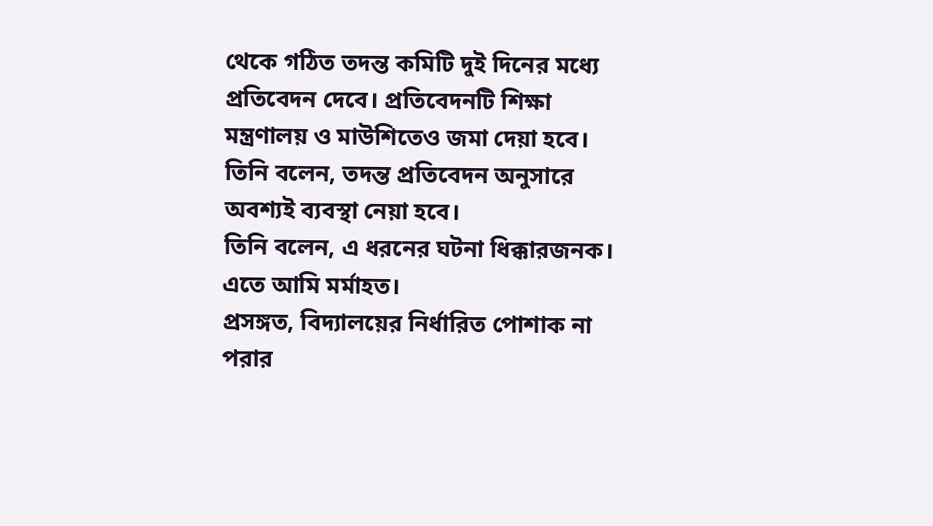থেকে গঠিত তদন্ত কমিটি দুই দিনের মধ্যে প্রতিবেদন দেবে। প্রতিবেদনটি শিক্ষা মন্ত্রণালয় ও মাউশিতেও জমা দেয়া হবে।
তিনি বলেন, তদন্ত প্রতিবেদন অনুসারে অবশ্যই ব্যবস্থা নেয়া হবে।
তিনি বলেন, এ ধরনের ঘটনা ধিক্কারজনক। এতে আমি মর্মাহত।
প্রসঙ্গত, বিদ্যালয়ের নির্ধারিত পোশাক না পরার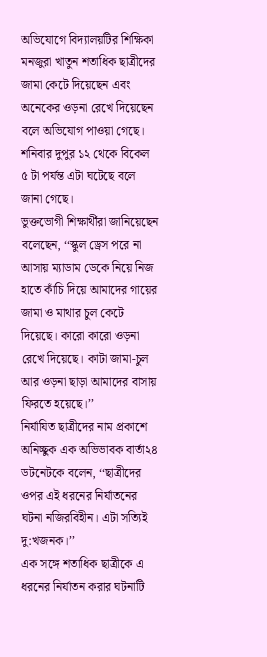অভিযোগে বিদ্যালয়টির শিক্ষিকা মনজুরা খাতুন শতাধিক ছাত্রীদের জামা কেটে দিয়েছেন এবং অনেকের ওড়না রেখে দিয়েছেন বলে অভিযোগ পাওয়া গেছে। শনিবার দুপুর ১২ থেকে বিকেল ৫ টা পর্যন্ত এটা ঘটেছে বলে জানা গেছে।
ভুক্তভোগী শিক্ষার্থীরা জানিয়েছেন বলেছেন, ‘‘স্কুল ড্রেস পরে না আসায় ম্যাডাম ডেকে নিয়ে নিজ হাতে কাঁচি দিয়ে আমাদের গায়ের জামা ও মাথার চুল কেটে দিয়েছে। কারো কারো ওড়না রেখে দিয়েছে। কাটা জামা-চুল আর ওড়না ছাড়া আমাদের বাসায় ফিরতে হয়েছে।’’
নির্যাযিত ছাত্রীদের নাম প্রকাশে অনিচ্ছুক এক অভিভাবক বার্তা২৪ ডটনেটকে বলেন, ‘‘ছাত্রীদের ওপর এই ধরনের নির্যাতনের ঘটনা নজিরবিহীন। এটা সত্যিই দু:খজনক।’’
এক সঙ্গে শতাধিক ছাত্রীকে এ ধরনের নির্যাতন করার ঘটনাটি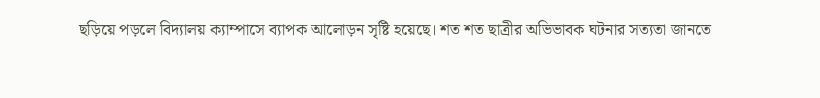ছড়িয়ে পড়লে বিদ্যালয় ক্যাম্পাসে ব্যাপক আলোড়ন সৃষ্টি হয়েছে। শত শত ছাত্রীর অভিভাবক ঘটনার সত্যতা জানতে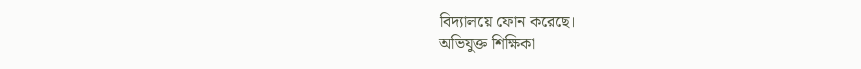বিদ্যালয়ে ফোন করেছে।
অভিযুক্ত শিক্ষিকা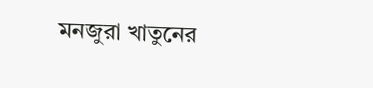মনজুরা খাতুনের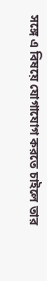সঙ্গে এ বিষয়ে যোগাযোগ করতে চাইলে তার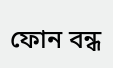ফোন বন্ধ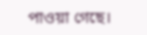পাওয়া গেছে।